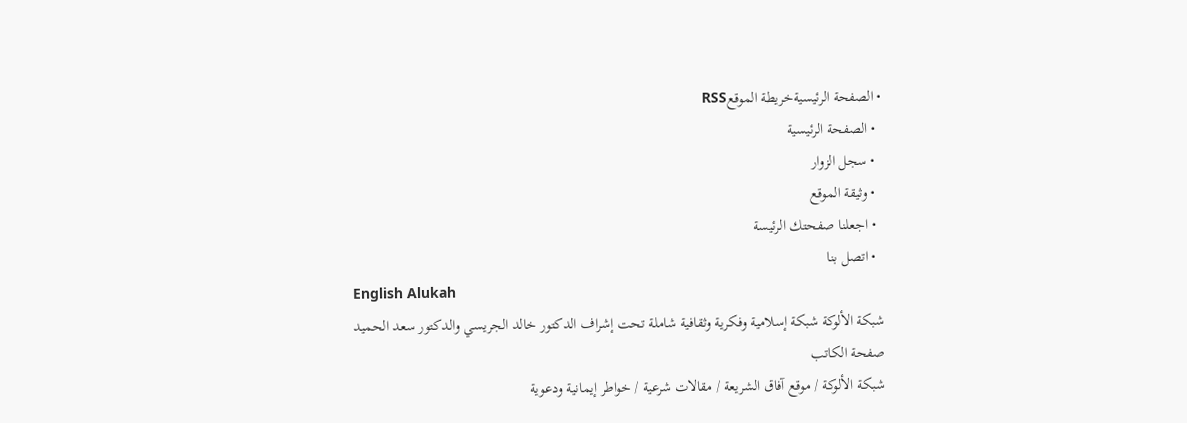• الصفحة الرئيسيةخريطة الموقعRSS
  • الصفحة الرئيسية
  • سجل الزوار
  • وثيقة الموقع
  • اجعلنا صفحتك الرئيسة
  • اتصل بنا
English Alukah
شبكة الألوكة شبكة إسلامية وفكرية وثقافية شاملة تحت إشراف الدكتور خالد الجريسي والدكتور سعد الحميد
صفحة الكاتب
شبكة الألوكة / موقع آفاق الشريعة / مقالات شرعية / خواطر إيمانية ودعوية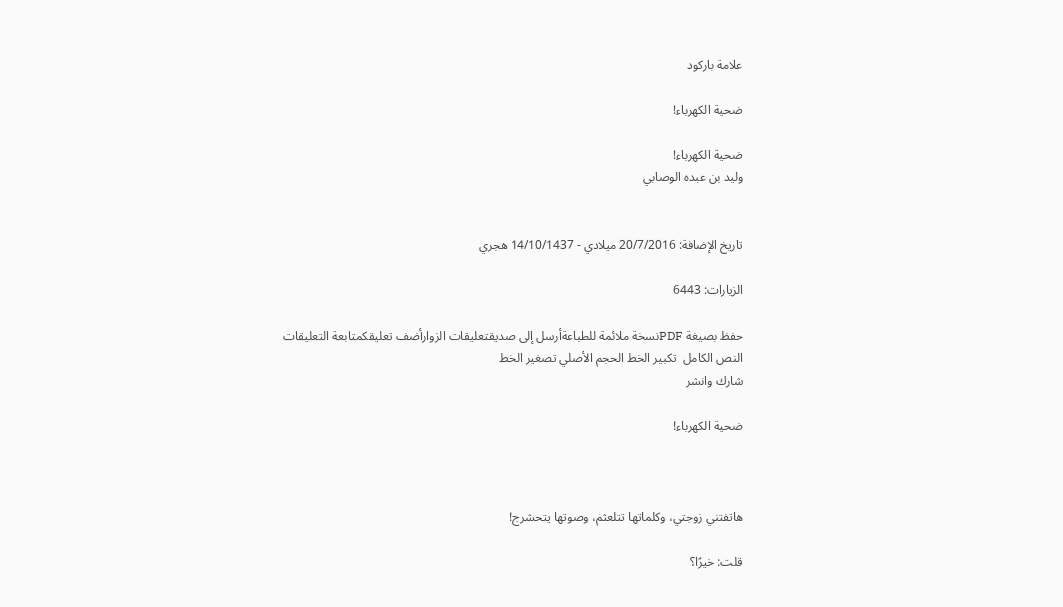علامة باركود

ضحية الكهرباء!

ضحية الكهرباء!
وليد بن عبده الوصابي


تاريخ الإضافة: 20/7/2016 ميلادي - 14/10/1437 هجري

الزيارات: 6443

حفظ بصيغة PDFنسخة ملائمة للطباعةأرسل إلى صديقتعليقات الزوارأضف تعليقكمتابعة التعليقات
النص الكامل  تكبير الخط الحجم الأصلي تصغير الخط
شارك وانشر

ضحية الكهرباء!



هاتفتني زوجتي، وكلماتها تتلعثم، وصوتها يتحشرج!

قلت: خيرًا؟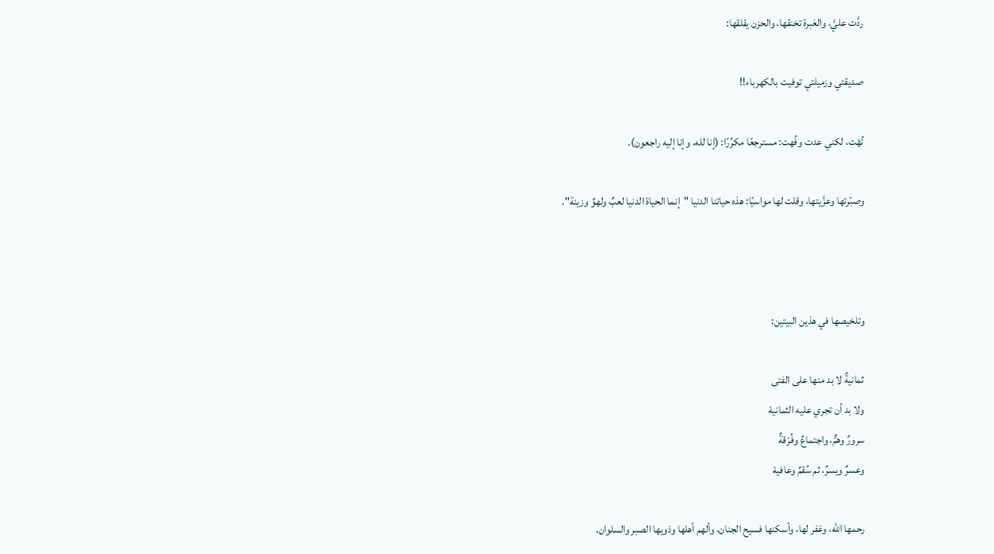ردَّت عليَّ، والعَبرة تخنقها، والحزن يقلقها:

صديقتي وزميلتي توفيت بالكهرباء!!

تُهْت، لكني عدت وفُهت: مسترجعًا مكرِّرًا: (إنا لله، وإنا إليه راجعون).

وصبّرتها وعزَّيتها، وقلت لها مواسيًا: هذه حياتنا الدنيا "إنما الحياة الدنيا لعبٌ ولهوٌ وزينة".



وتلخيصها في هذين البيتين:

ثمانيةٌ لا بد منها على الفتى
ولا بد أن تجري عليه الثمانيهْ
سرورٌ وهمٌّ، واجتماعٌ وفُرْقةٌ
وعسرٌ ويسرٌ، ثم سُقمٌ وعافيهْ

رحمها الله، وغفر لها، وأسكنها فسيح الجنان، وألهم أهلها وذويها الصبر والسلوان.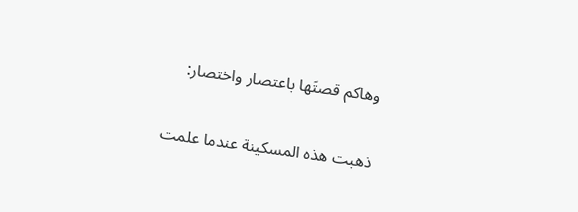وهاكم قصتَها باعتصار واختصار:

ذهبت هذه المسكينة عندما علمت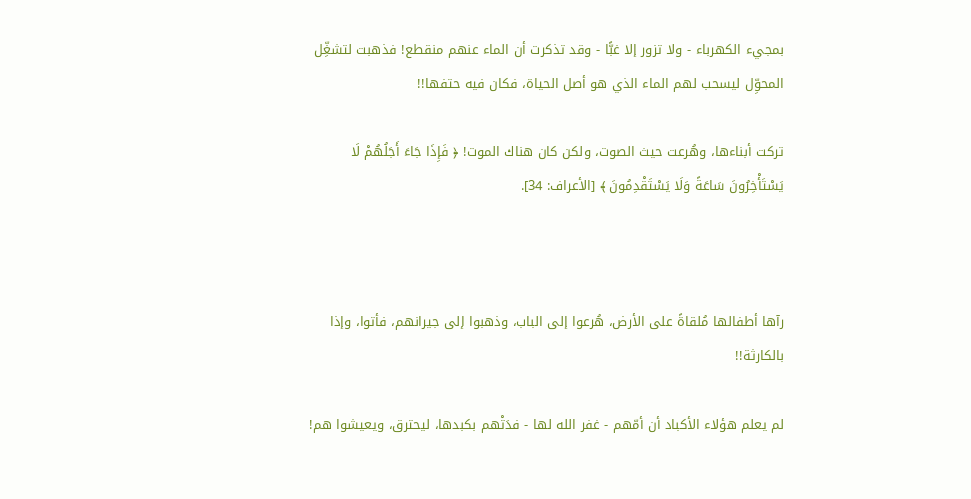بمجيء الكهرباء - ولا تزور إلا غبًّا - وقد تذكرت أن الماء عنهم منقطع! فذهبت لتشغِّل المحوِّل ليسحب لهم الماء الذي هو أصل الحياة، فكان فيه حتفها!!

تركت أبناءها، وهُرعت حيث الصوت، ولكن كان هناك الموت! ﴿ فَإِذَا جَاءَ أَجَلُهُمْ لَا يَسْتَأْخِرُونَ سَاعَةً وَلَا يَسْتَقْدِمُونَ ﴾ [الأعراف: 34].



رآها أطفالها مُلقاةً على الأرض، هُرعوا إلى الباب، وذهبوا إلى جيرانهم، فأتوا، وإذا بالكارثة!!

لم يعلم هؤلاء الأكباد أن أمّهم - غفر الله لها - فدَتْهم بكبدها، ليحترق، ويعيشوا هم!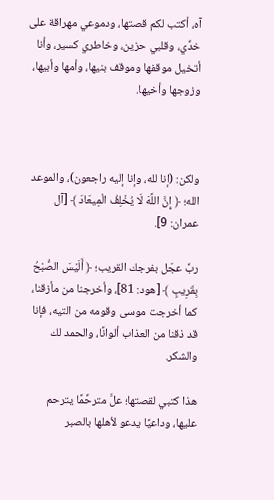آه، أكتب لكم قصتها، ودموعي مهراقة على خدِّي، وقلبي حزين، وخاطري كسير، وأنا أتخيل موقفها وموقف بنيها، وأمها وأبيها، وزوجها وأخيها.



ولكن: (إنا لله، وإنا إليه راجعون)، والموعد الله؛ ﴿ إِنَّ اللَّهَ لَا يُخْلِفُ الْمِيعَادَ ﴾ [آل عمران: 9].

ربِّ عجّل بفرجك القريب؛ ﴿ أَلَيْسَ الصُّبْحُ بِقَرِيبٍ ﴾ [هود: 81]، وأخرجنا من مأزقنا، كما أخرجت موسى وقومه من التيه، فإنا قد ذقنا من العذاب ألوانًا، والحمد لك والشكر.

هذا كتبي لقصتها؛ علَّ مترحِّمًا يترحم عليها، وداعيًا يدعو لأهلها بالصبر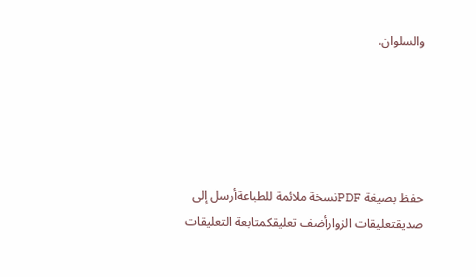والسلوان.





حفظ بصيغة PDFنسخة ملائمة للطباعةأرسل إلى صديقتعليقات الزوارأضف تعليقكمتابعة التعليقات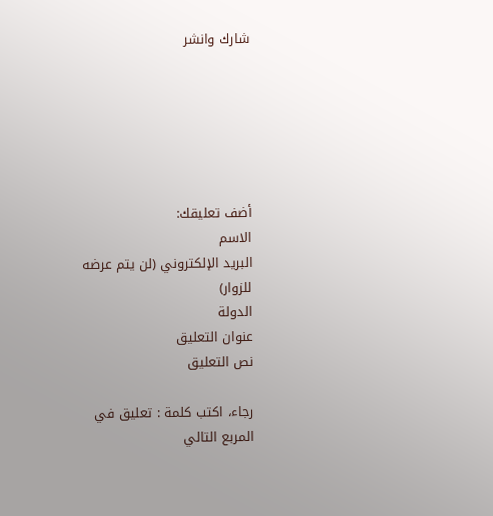شارك وانشر






أضف تعليقك:
الاسم
البريد الإلكتروني (لن يتم عرضه للزوار)
الدولة
عنوان التعليق
نص التعليق

رجاء، اكتب كلمة : تعليق في المربع التالي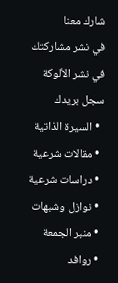شارك معنا
في نشر مشاركتك
في نشر الألوكة
سجل بريدك
  • السيرة الذاتية
  • مقالات شرعية
  • دراسات شرعية
  • نوازل وشبهات
  • منبر الجمعة
  • روافد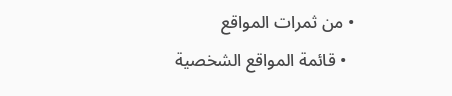• من ثمرات المواقع
  • قائمة المواقع الشخصية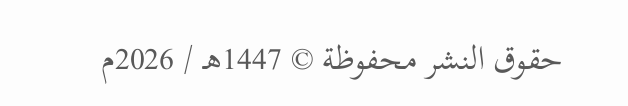حقوق النشر محفوظة © 1447هـ / 2026م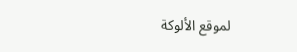لموقع الألوكة